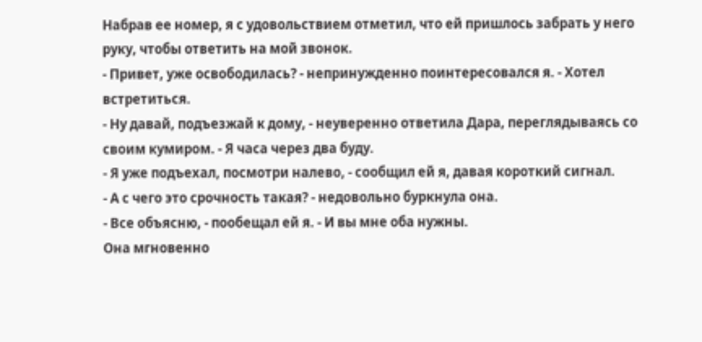Набрав ее номер, я с удовольствием отметил, что ей пришлось забрать у него руку, чтобы ответить на мой звонок.
- Привет, уже освободилась? - непринужденно поинтересовался я. - Хотел встретиться.
- Ну давай, подъезжай к дому, - неуверенно ответила Дара, переглядываясь со своим кумиром. - Я часа через два буду.
- Я уже подъехал, посмотри налево, - сообщил ей я, давая короткий сигнал.
- А с чего это срочность такая? - недовольно буркнула она.
- Все объясню, - пообещал ей я. - И вы мне оба нужны.
Она мгновенно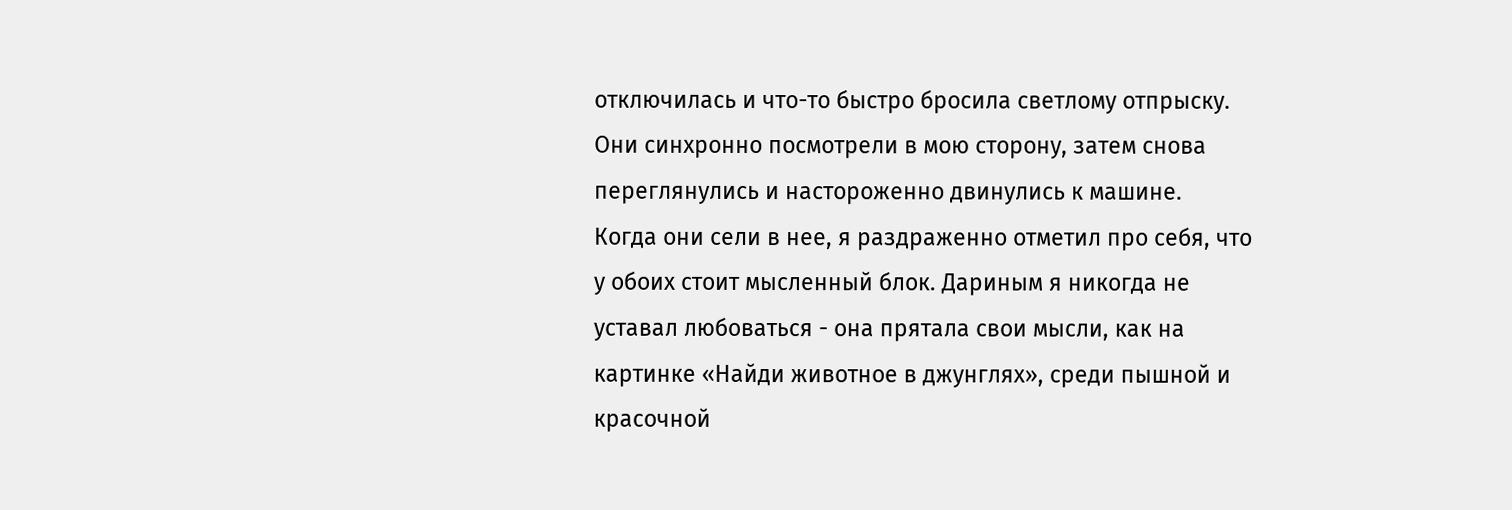отключилась и что-то быстро бросила светлому отпрыску. Они синхронно посмотрели в мою сторону, затем снова переглянулись и настороженно двинулись к машине.
Когда они сели в нее, я раздраженно отметил про себя, что у обоих стоит мысленный блок. Дариным я никогда не уставал любоваться - она прятала свои мысли, как на картинке «Найди животное в джунглях», среди пышной и красочной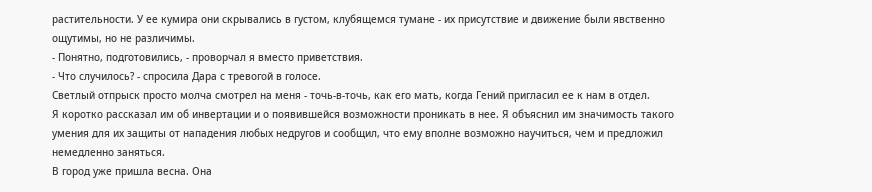растительности. У ее кумира они скрывались в густом, клубящемся тумане - их присутствие и движение были явственно ощутимы, но не различимы.
- Понятно, подготовились, - проворчал я вместо приветствия.
- Что случилось? - спросила Дара с тревогой в голосе.
Светлый отпрыск просто молча смотрел на меня - точь-в-точь, как его мать, когда Гений пригласил ее к нам в отдел.
Я коротко рассказал им об инвертации и о появившейся возможности проникать в нее. Я объяснил им значимость такого умения для их защиты от нападения любых недругов и сообщил, что ему вполне возможно научиться, чем и предложил немедленно заняться.
В город уже пришла весна. Она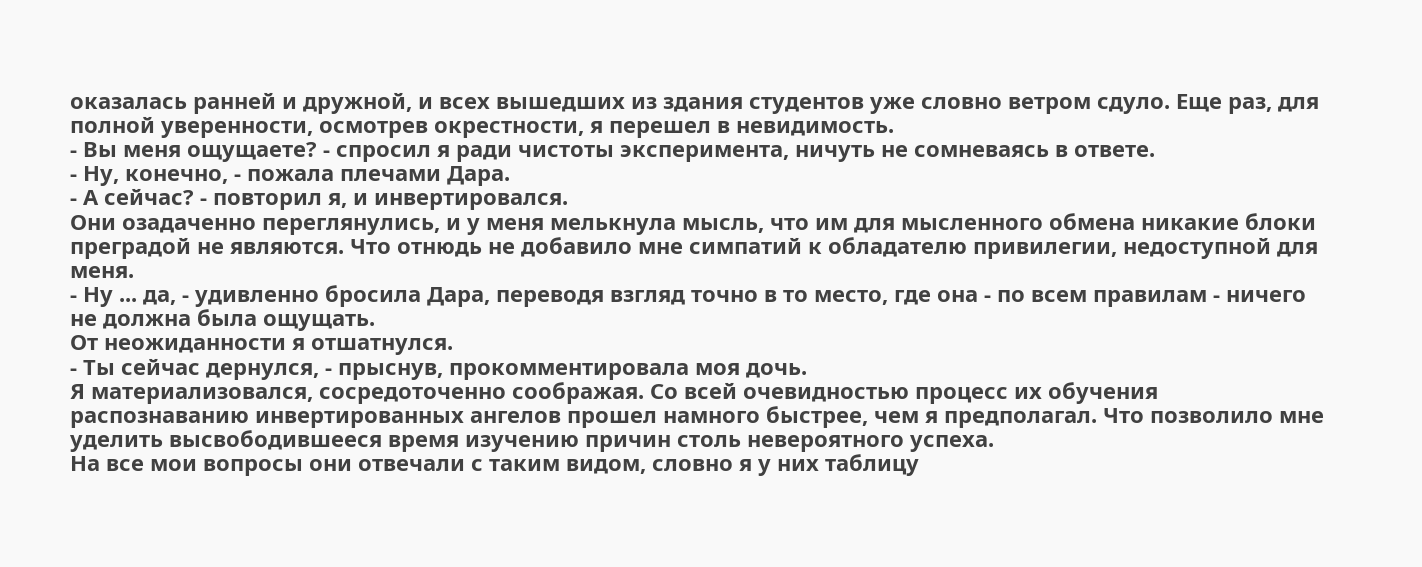оказалась ранней и дружной, и всех вышедших из здания студентов уже словно ветром сдуло. Еще раз, для полной уверенности, осмотрев окрестности, я перешел в невидимость.
- Вы меня ощущаете? - спросил я ради чистоты эксперимента, ничуть не сомневаясь в ответе.
- Ну, конечно, - пожала плечами Дара.
- А сейчас? - повторил я, и инвертировался.
Они озадаченно переглянулись, и у меня мелькнула мысль, что им для мысленного обмена никакие блоки преградой не являются. Что отнюдь не добавило мне симпатий к обладателю привилегии, недоступной для меня.
- Ну ... да, - удивленно бросила Дара, переводя взгляд точно в то место, где она - по всем правилам - ничего не должна была ощущать.
От неожиданности я отшатнулся.
- Ты сейчас дернулся, - прыснув, прокомментировала моя дочь.
Я материализовался, сосредоточенно соображая. Со всей очевидностью процесс их обучения распознаванию инвертированных ангелов прошел намного быстрее, чем я предполагал. Что позволило мне уделить высвободившееся время изучению причин столь невероятного успеха.
На все мои вопросы они отвечали с таким видом, словно я у них таблицу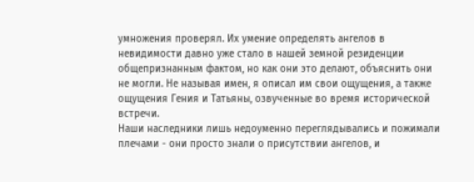умножения проверял. Их умение определять ангелов в невидимости давно уже стало в нашей земной резиденции общепризнанным фактом, но как они это делают, объяснить они не могли. Не называя имен, я описал им свои ощущения, а также ощущения Гения и Татьяны, озвученные во время исторической встречи.
Наши наследники лишь недоуменно переглядывались и пожимали плечами - они просто знали о присутствии ангелов, и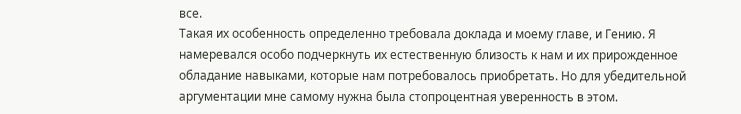все.
Такая их особенность определенно требовала доклада и моему главе, и Гению. Я намеревался особо подчеркнуть их естественную близость к нам и их прирожденное обладание навыками, которые нам потребовалось приобретать. Но для убедительной аргументации мне самому нужна была стопроцентная уверенность в этом.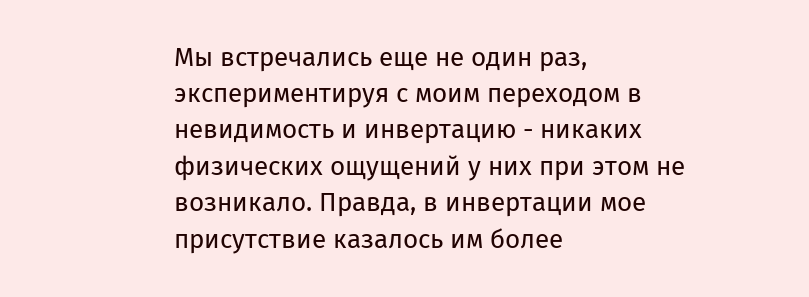Мы встречались еще не один раз, экспериментируя с моим переходом в невидимость и инвертацию - никаких физических ощущений у них при этом не возникало. Правда, в инвертации мое присутствие казалось им более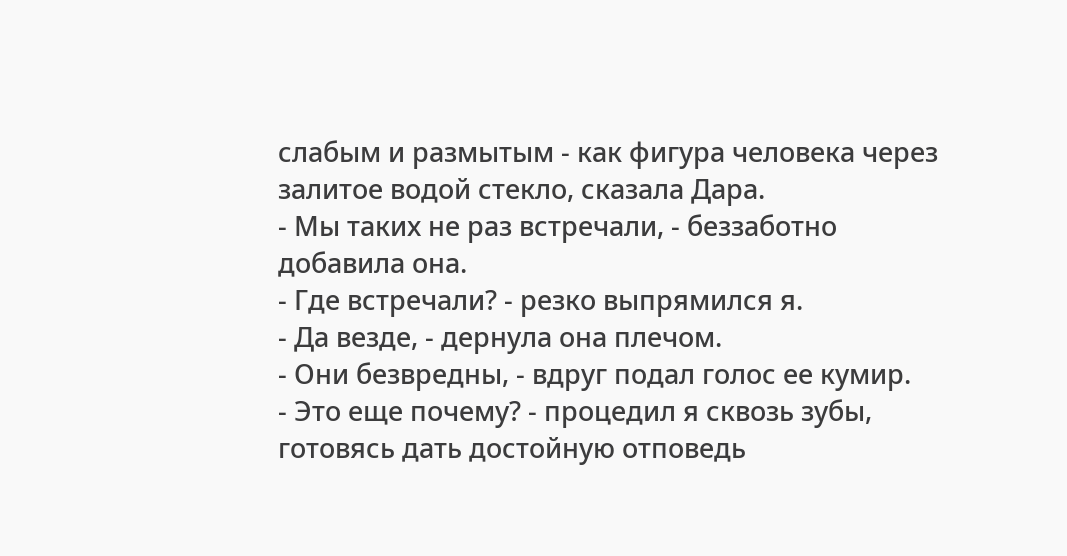слабым и размытым - как фигура человека через залитое водой стекло, сказала Дара.
- Мы таких не раз встречали, - беззаботно добавила она.
- Где встречали? - резко выпрямился я.
- Да везде, - дернула она плечом.
- Они безвредны, - вдруг подал голос ее кумир.
- Это еще почему? - процедил я сквозь зубы, готовясь дать достойную отповедь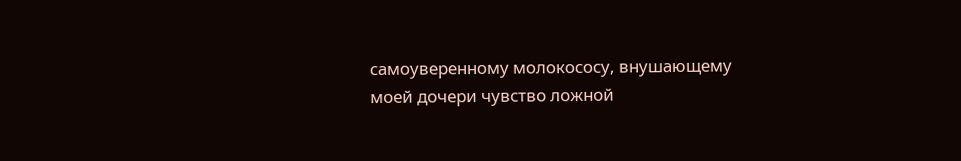самоуверенному молокососу, внушающему моей дочери чувство ложной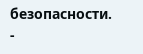безопасности.
-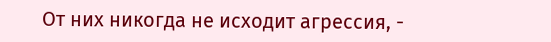От них никогда не исходит агрессия, -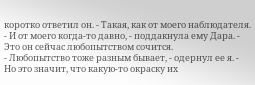коротко ответил он. - Такая, как от моего наблюдателя.
- И от моего когда-то давно, - поддакнула ему Дара. - Это он сейчас любопытством сочится.
- Любопытство тоже разным бывает, - одернул ее я. - Но это значит, что какую-то окраску их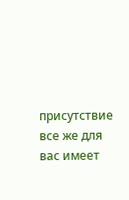присутствие все же для вас имеет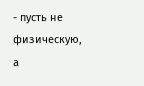- пусть не физическую, а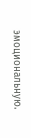эмоциональную.